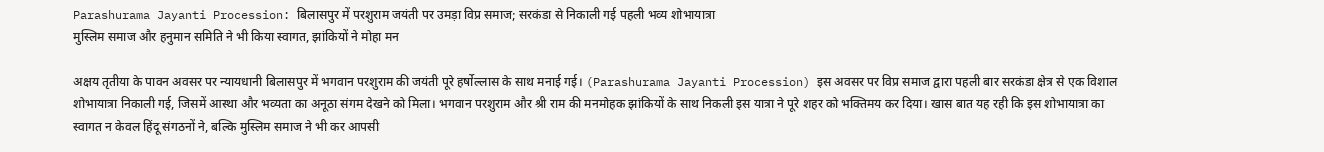Parashurama Jayanti Procession: बिलासपुर में परशुराम जयंती पर उमड़ा विप्र समाज; सरकंडा से निकाली गई पहली भव्य शोभायात्रा
मुस्लिम समाज और हनुमान समिति ने भी किया स्वागत, झांकियों ने मोहा मन

अक्षय तृतीया के पावन अवसर पर न्यायधानी बिलासपुर में भगवान परशुराम की जयंती पूरे हर्षोल्लास के साथ मनाई गई। (Parashurama Jayanti Procession) इस अवसर पर विप्र समाज द्वारा पहली बार सरकंडा क्षेत्र से एक विशाल शोभायात्रा निकाली गई, जिसमें आस्था और भव्यता का अनूठा संगम देखने को मिला। भगवान परशुराम और श्री राम की मनमोहक झांकियों के साथ निकली इस यात्रा ने पूरे शहर को भक्तिमय कर दिया। खास बात यह रही कि इस शोभायात्रा का स्वागत न केवल हिंदू संगठनों ने, बल्कि मुस्लिम समाज ने भी कर आपसी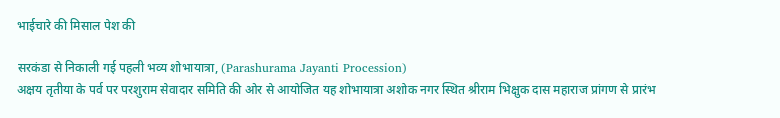भाईचारे की मिसाल पेश की

सरकंडा से निकाली गई पहली भव्य शोभायात्रा, (Parashurama Jayanti Procession)
अक्षय तृतीया के पर्व पर परशुराम सेवादार समिति की ओर से आयोजित यह शोभायात्रा अशोक नगर स्थित श्रीराम भिक्षुक दास महाराज प्रांगण से प्रारंभ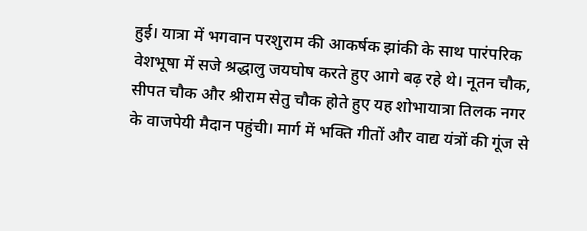हुई। यात्रा में भगवान परशुराम की आकर्षक झांकी के साथ पारंपरिक वेशभूषा में सजे श्रद्धालु जयघोष करते हुए आगे बढ़ रहे थे। नूतन चौक, सीपत चौक और श्रीराम सेतु चौक होते हुए यह शोभायात्रा तिलक नगर के वाजपेयी मैदान पहुंची। मार्ग में भक्ति गीतों और वाद्य यंत्रों की गूंज से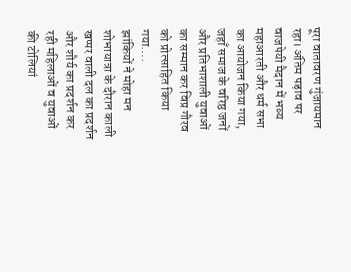पूरा वातावरण गुंजायमान रहा। अंतिम पड़ाव पर वाजपेयी मैदान में भव्य महाआरती और धर्म सभा का आयोजन किया गया, जहाँ समाज के वरिष्ठ जनों और प्रतिभाशाली युवाओं का सम्मान कर विप्र गौरव को प्रोत्साहित किया गया….
झांकियों ने मोहा मन
शोभायात्रा के दौरान काली खप्पर वाली दल का प्रदर्शन और शौर्य का प्रदर्शन कर रही महिलाओं व युवाओं की टोलियां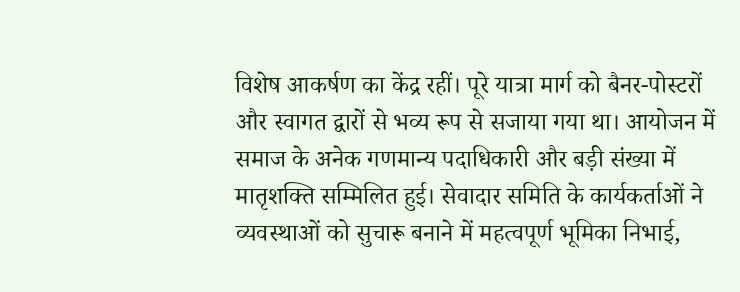विशेष आकर्षण का केंद्र रहीं। पूरे यात्रा मार्ग को बैनर-पोस्टरों और स्वागत द्वारों से भव्य रूप से सजाया गया था। आयोजन में समाज के अनेक गणमान्य पदाधिकारी और बड़ी संख्या में मातृशक्ति सम्मिलित हुई। सेवादार समिति के कार्यकर्ताओं ने व्यवस्थाओं को सुचारू बनाने में महत्वपूर्ण भूमिका निभाई,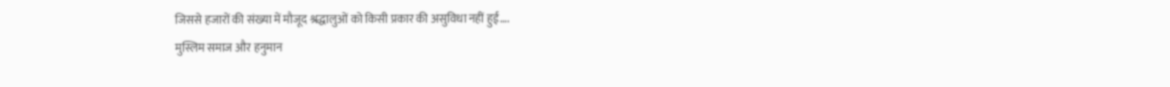जिससे हजारों की संख्या में मौजूद श्रद्धालुओं को किसी प्रकार की असुविधा नहीं हुई….
मुस्लिम समाज और हनुमान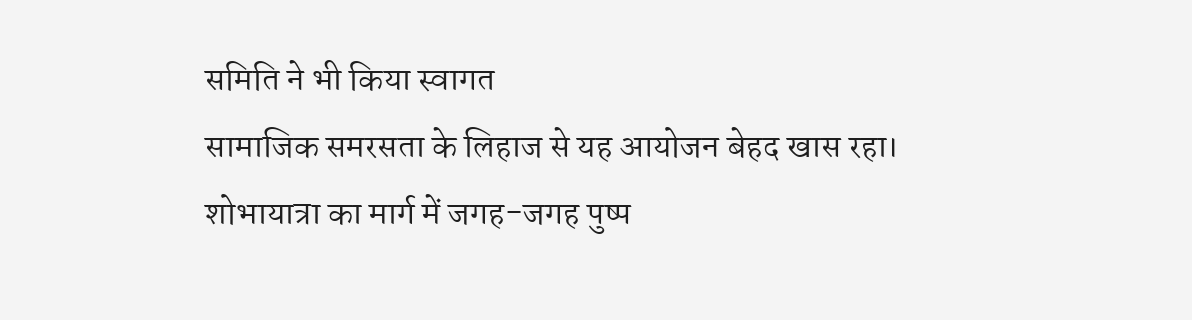समिति ने भी किया स्वागत
सामाजिक समरसता के लिहाज से यह आयोजन बेहद खास रहा। शोभायात्रा का मार्ग में जगह-जगह पुष्प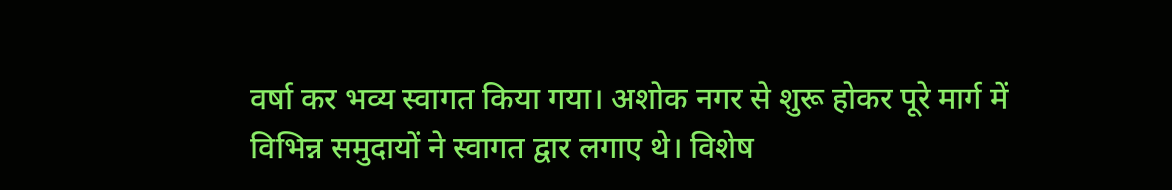वर्षा कर भव्य स्वागत किया गया। अशोक नगर से शुरू होकर पूरे मार्ग में विभिन्न समुदायों ने स्वागत द्वार लगाए थे। विशेष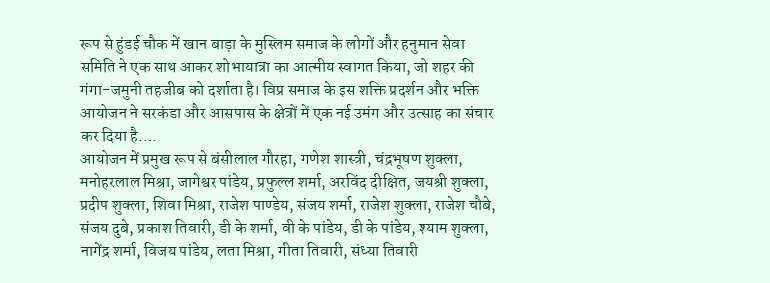रूप से हुंडई चौक में खान बाड़ा के मुस्लिम समाज के लोगों और हनुमान सेवा समिति ने एक साथ आकर शोभायात्रा का आत्मीय स्वागत किया, जो शहर की गंगा-जमुनी तहजीब को दर्शाता है। विप्र समाज के इस शक्ति प्रदर्शन और भक्ति आयोजन ने सरकंडा और आसपास के क्षेत्रों में एक नई उमंग और उत्साह का संचार कर दिया है….
आयोजन में प्रमुख रूप से बंसीलाल गौरहा, गणेश शास्त्री, चंद्रभूषण शुक्ला, मनोहरलाल मिश्रा, जागेश्वर पांडेय, प्रफुल्ल शर्मा, अरविंद दीक्षित, जयश्री शुक्ला, प्रदीप शुक्ला, शिवा मिश्रा, राजेश पाण्डेय, संजय शर्मा, राजेश शुक्ला, राजेश चौबे, संजय दुबे, प्रकाश तिवारी, डी के शर्मा, वी के पांडेय, डी के पांडेय, श्याम शुक्ला, नागेंद्र शर्मा, विजय पांडेय, लता मिश्रा, गीता तिवारी, संध्या तिवारी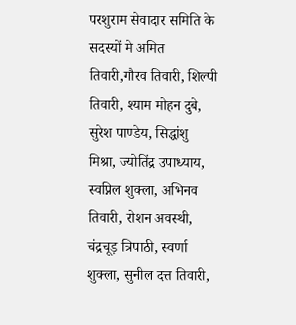परशुराम सेवादार समिति के सदस्यों मे अमित तिवारी,गौरव तिवारी, शिल्पी तिवारी, श्याम मोहन दुबे, सुरेश पाण्डेय, सिद्धांशु मिश्रा, ज्योतिंद्र उपाध्याय, स्वप्निल शुक्ला, अभिनव तिवारी, रोशन अवस्थी, चंद्रचूड़ त्रिपाठी, स्वर्णा शुक्ला, सुनील दत्त तिवारी,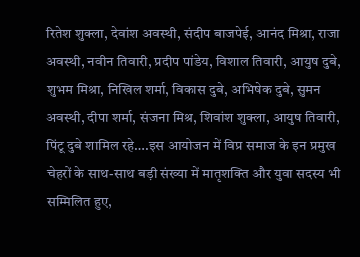रितेश शुक्ला, देवांश अवस्थी, संदीप बाजपेई, आनंद मिश्रा, राजा अवस्थी, नवीन तिवारी, प्रदीप पांडेय, विशाल तिवारी, आयुष दुबे, शुभम मिश्रा, निखिल शर्मा, विकास दुबे, अभिषेक दुबे, सुमन अवस्थी, दीपा शर्मा, संजना मिश्र, शिवांश शुक्ला, आयुष तिवारी, पिंटू दुबे शामिल रहे….इस आयोजन में विप्र समाज के इन प्रमुख चेहरों के साथ-साथ बड़ी संख्या में मातृशक्ति और युवा सदस्य भी सम्मिलित हुए,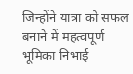जिन्होंने यात्रा को सफल बनाने में महत्वपूर्ण भूमिका निभाई